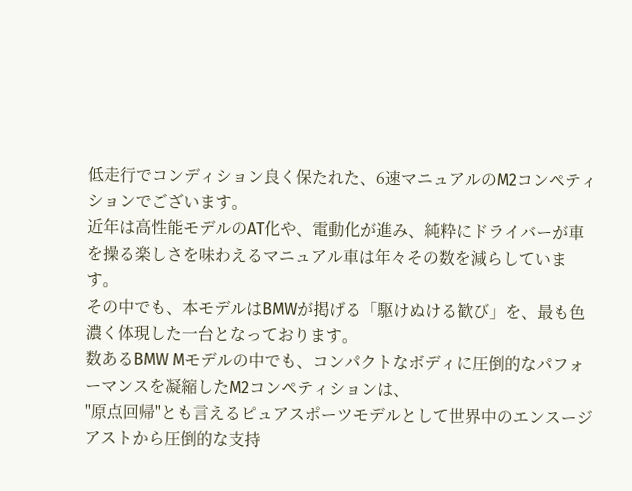低走行でコンディション良く保たれた、6速マニュアルのM2コンペティションでございます。
近年は高性能モデルのAT化や、電動化が進み、純粋にドライバーが車を操る楽しさを味わえるマニュアル車は年々その数を減らしています。
その中でも、本モデルはBMWが掲げる「駆けぬける歓び」を、最も色濃く体現した一台となっております。
数あるBMW Mモデルの中でも、コンパクトなボディに圧倒的なパフォーマンスを凝縮したM2コンペティションは、
"原点回帰"とも言えるピュアスポーツモデルとして世界中のエンスージアストから圧倒的な支持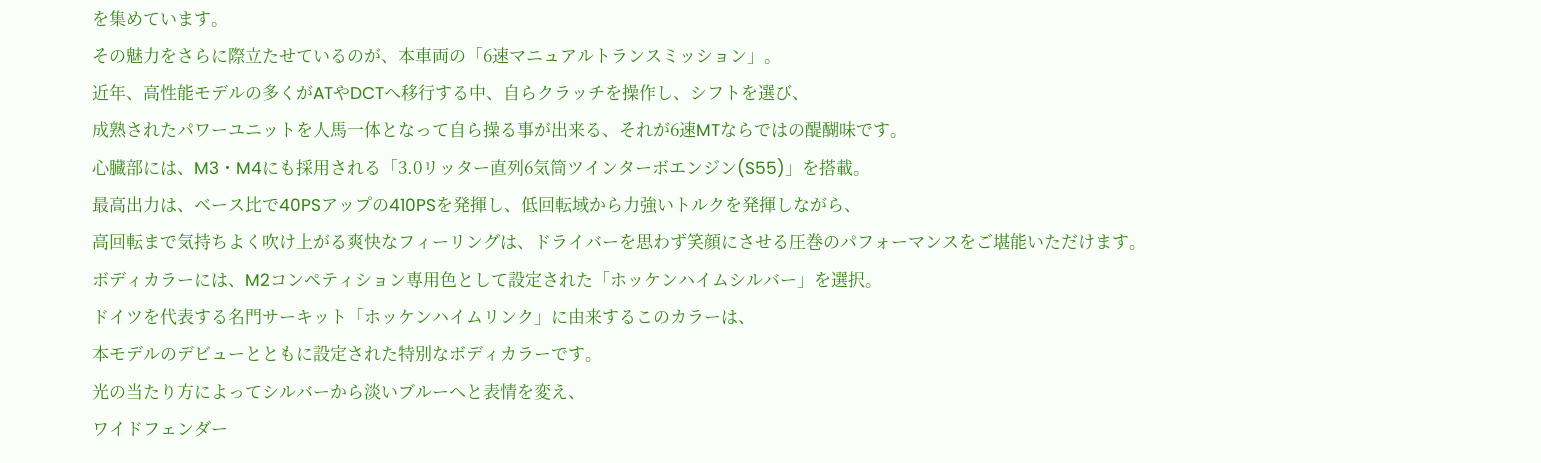を集めています。
その魅力をさらに際立たせているのが、本車両の「6速マニュアルトランスミッション」。
近年、高性能モデルの多くがATやDCTへ移行する中、自らクラッチを操作し、シフトを選び、
成熟されたパワーユニットを人馬一体となって自ら操る事が出来る、それが6速MTならではの醍醐味です。
心臓部には、M3・M4にも採用される「3.0リッター直列6気筒ツインターボエンジン(S55)」を搭載。
最高出力は、ベース比で40PSアップの410PSを発揮し、低回転域から力強いトルクを発揮しながら、
高回転まで気持ちよく吹け上がる爽快なフィーリングは、ドライバーを思わず笑顔にさせる圧巻のパフォーマンスをご堪能いただけます。
ボディカラーには、M2コンペティション専用色として設定された「ホッケンハイムシルバー」を選択。
ドイツを代表する名門サーキット「ホッケンハイムリンク」に由来するこのカラーは、
本モデルのデビューとともに設定された特別なボディカラーです。
光の当たり方によってシルバーから淡いブルーへと表情を変え、
ワイドフェンダー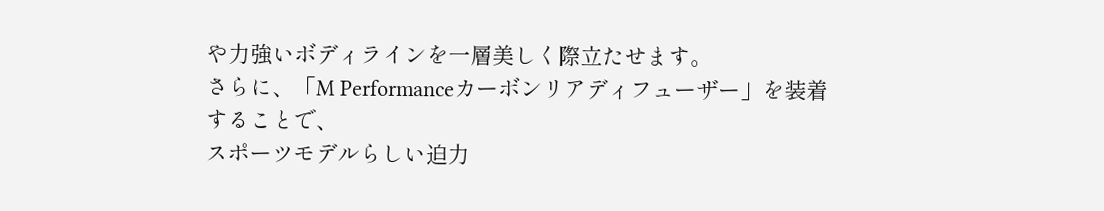や力強いボディラインを一層美しく際立たせます。
さらに、「M Performanceカーボンリアディフューザー」を装着することで、
スポーツモデルらしい迫力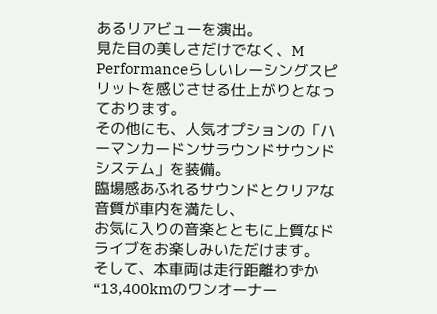あるリアビューを演出。
見た目の美しさだけでなく、M Performanceらしいレーシングスピリットを感じさせる仕上がりとなっております。
その他にも、人気オプションの「ハーマンカードンサラウンドサウンドシステム」を装備。
臨場感あふれるサウンドとクリアな音質が車内を満たし、
お気に入りの音楽とともに上質なドライブをお楽しみいただけます。
そして、本車両は走行距離わずか“13,400kmのワンオーナー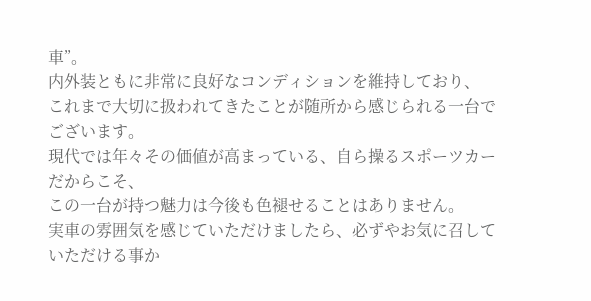車”。
内外装ともに非常に良好なコンディションを維持しており、
これまで大切に扱われてきたことが随所から感じられる一台でございます。
現代では年々その価値が高まっている、自ら操るスポーツカーだからこそ、
この一台が持つ魅力は今後も色褪せることはありません。
実車の雰囲気を感じていただけましたら、必ずやお気に召していただける事か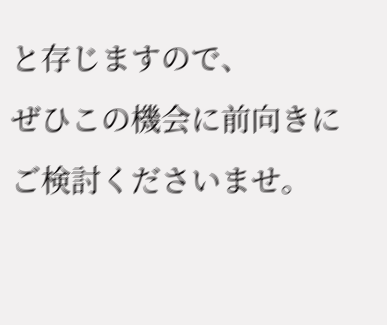と存じますので、
ぜひこの機会に前向きにご検討くださいませ。